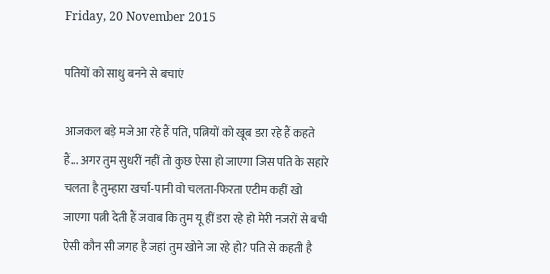Friday, 20 November 2015

पतियों को साधु बनने से बचाएं

आजकल बड़े मजे आ रहे हैं पति, पत्नियों को खूब डरा रहे हैं कहते हैं... अगर तुम सुधरीं नहीं तो कुछ ऐसा हो जाएगा जिस पति के सहारे चलता है तुम्हारा खर्चा-पानी वो चलता-फिरता एटीम कहीं खो जाएगा पत्नी देती हैं जवाब कि तुम यू हीं डरा रहे हो मेरी नजरों से बची ऐसी कौन सी जगह है जहां तुम खोने जा रहे हो? पति से कहती है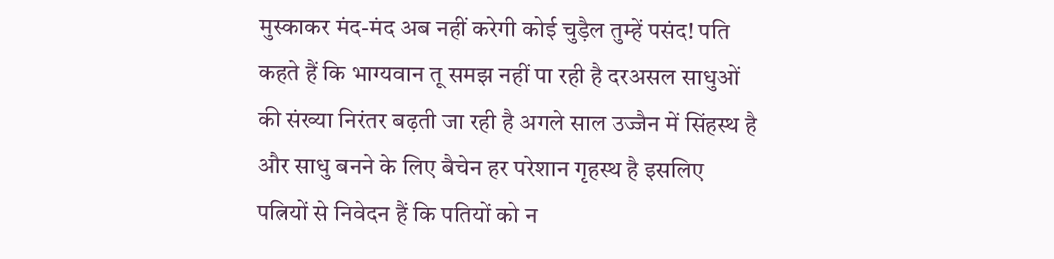मुस्काकर मंद-मंद अब नहीं करेगी कोई चुड़ैल तुम्हें पसंद! पति कहते हैं कि भाग्यवान तू समझ नहीं पा रही है दरअसल साधुओं की संख्या निरंतर बढ़ती जा रही है अगले साल उज्जैन में सिंहस्थ है और साधु बनने के लिए बैचेन हर परेशान गृहस्थ है इसलिए पत्नियों से निवेदन हैं कि पतियों को न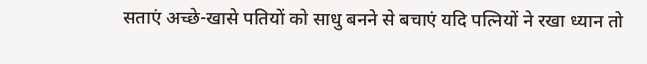सताएं अच्छे-खासे पतियों को साधु बनने से बचाएं यदि पत्नियों ने रखा ध्यान तो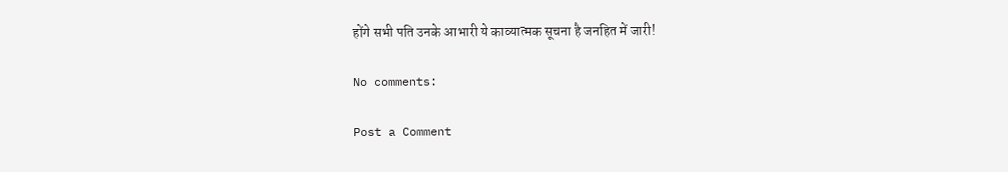होंगे सभी पति उनके आभारी ये काव्यात्मक सूचना है जनहित में जारी!

No comments:

Post a Comment